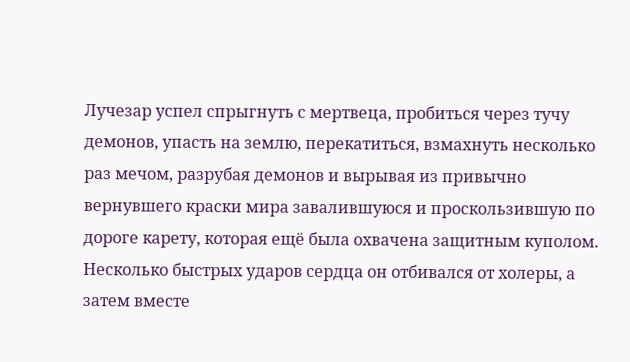Лучезар успел спрыгнуть с мертвеца, пробиться через тучу демонов, упасть на землю, перекатиться, взмахнуть несколько раз мечом, разрубая демонов и вырывая из привычно вернувшего краски мира завалившуюся и проскользившую по дороге карету, которая ещё была охвачена защитным куполом. Несколько быстрых ударов сердца он отбивался от холеры, а затем вместе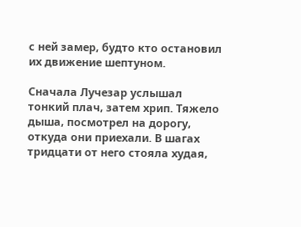с ней замер, будто кто остановил их движение шептуном.

Сначала Лучезар услышал тонкий плач, затем хрип. Тяжело дыша, посмотрел на дорогу, откуда они приехали. В шагах тридцати от него стояла худая,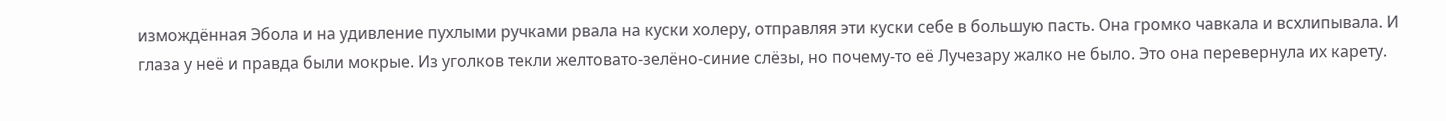измождённая Эбола и на удивление пухлыми ручками рвала на куски холеру, отправляя эти куски себе в большую пасть. Она громко чавкала и всхлипывала. И глаза у неё и правда были мокрые. Из уголков текли желтовато-зелёно-синие слёзы, но почему-то её Лучезару жалко не было. Это она перевернула их карету.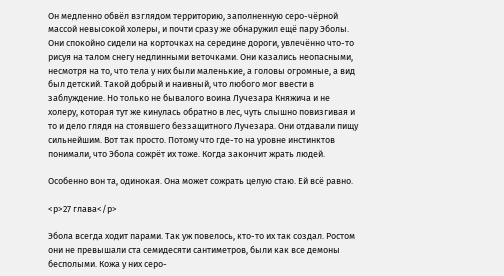Он медленно обвёл взглядом территорию, заполненную серо-чёрной массой невысокой холеры, и почти сразу же обнаружил ещё пару Эболы. Они спокойно сидели на корточках на середине дороги, увлечённо что-то рисуя на талом снегу недлинными веточками. Они казались неопасными, несмотря на то, что тела у них были маленькие, а головы огромные, а вид был детский. Такой добрый и наивный, что любого мог ввести в заблуждение. Но только не бывалого воина Лучезара Княжича и не холеру, которая тут же кинулась обратно в лес, чуть слышно повизгивая и то и дело глядя на стоявшего беззащитного Лучезара. Они отдавали пищу сильнейшим. Вот так просто. Потому что где-то на уровне инстинктов понимали, что Эбола сожрёт их тоже. Когда закончит жрать людей.

Особенно вон та, одинокая. Она может сожрать целую стаю. Ей всё равно.

<p>27 глава</p>

Эбола всегда ходит парами. Так уж повелось, кто-то их так создал. Ростом они не превышали ста семидесяти сантиметров, были как все демоны бесполыми. Кожа у них серо-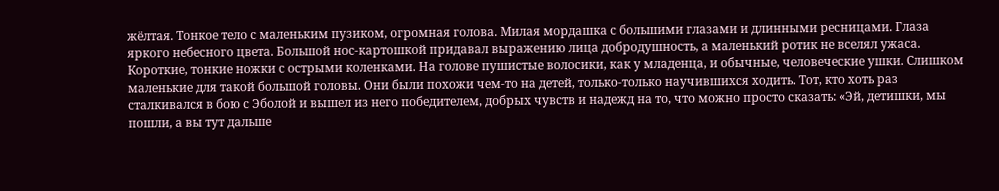жёлтая. Тонкое тело с маленьким пузиком, огромная голова. Милая мордашка с большими глазами и длинными ресницами. Глаза яркого небесного цвета. Большой нос-картошкой придавал выражению лица добродушность, а маленький ротик не вселял ужаса. Короткие, тонкие ножки с острыми коленками. На голове пушистые волосики, как у младенца, и обычные, человеческие ушки. Слишком маленькие для такой большой головы. Они были похожи чем-то на детей, только-только научившихся ходить. Тот, кто хоть раз сталкивался в бою с Эболой и вышел из него победителем, добрых чувств и надежд на то, что можно просто сказать: «Эй, детишки, мы пошли, а вы тут дальше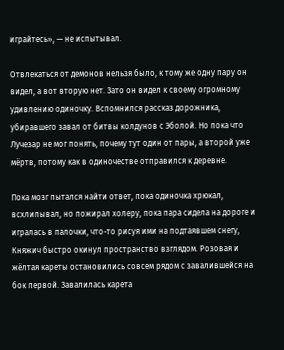играйтесь», — не испытывал.

Отвлекаться от демонов нельзя было, к тому же одну пару он видел, а вот вторую нет. Зато он видел к своему огромному удивлению одиночку. Вспомнился рассказ дорожника, убиравшего завал от битвы колдунов с Эболой. Но пока что Лучезар не мог понять, почему тут один от пары, а второй уже мёртв, потому как в одиночестве отправился к деревне.

Пока мозг пытался найти ответ, пока одиночка хрюкал, всхлипывал, но пожирал холеру, пока пара сидела на дороге и игралась в палочки, что-то рисуя ими на подтаявшем снегу, Княжич быстро окинул пространство взглядом. Розовая и жёлтая кареты остановились совсем рядом с завалившейся на бок первой. Завалилась карета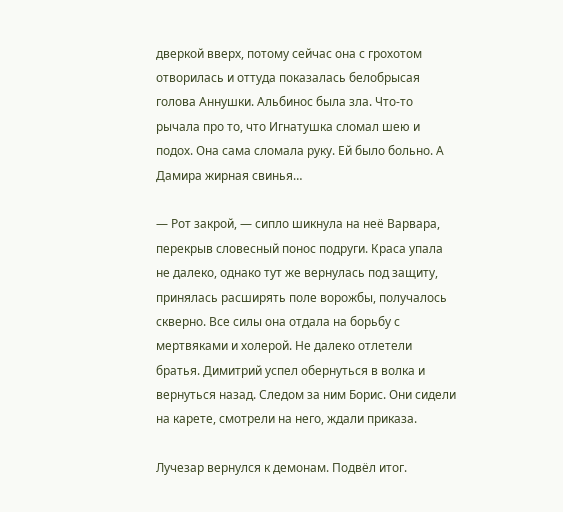дверкой вверх, потому сейчас она с грохотом отворилась и оттуда показалась белобрысая голова Аннушки. Альбинос была зла. Что-то рычала про то, что Игнатушка сломал шею и подох. Она сама сломала руку. Ей было больно. А Дамира жирная свинья…

— Рот закрой, — сипло шикнула на неё Варвара, перекрыв словесный понос подруги. Краса упала не далеко, однако тут же вернулась под защиту, принялась расширять поле ворожбы, получалось скверно. Все силы она отдала на борьбу с мертвяками и холерой. Не далеко отлетели братья. Димитрий успел обернуться в волка и вернуться назад. Следом за ним Борис. Они сидели на карете, смотрели на него, ждали приказа.

Лучезар вернулся к демонам. Подвёл итог.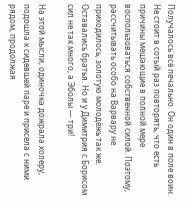Получалось всё печально. Он один в поле воин. Не стоит в сотый раз повторять, что есть причины мешающие в полной мере воспользоваться собственной силой. Поэтому, рассчитывать особо на Варвару не приходилось, золотую молодёжь так же. Оставались братья. Но и у Димитрия с Борисом сил не так много, а Эболы — три!

На этой мысли, одиночка дожрала холеру, подошла к сидевшей паре и присела с ними рядом, продолжая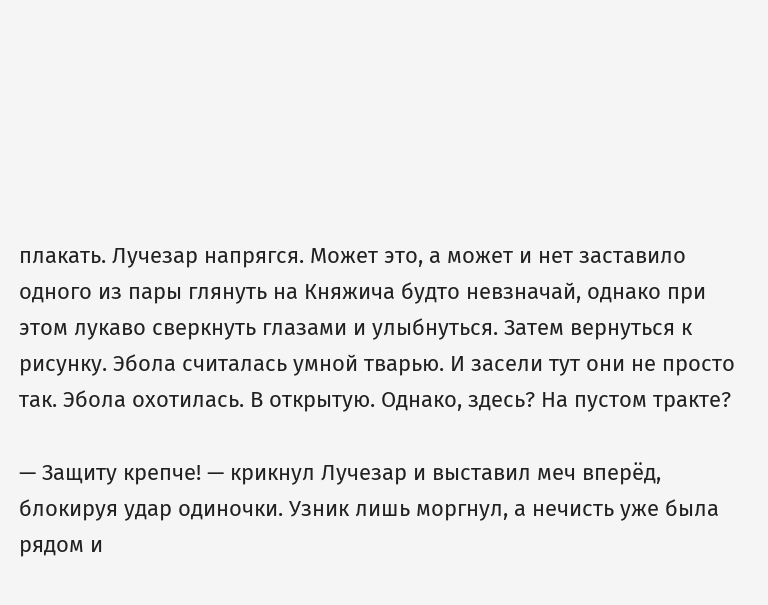плакать. Лучезар напрягся. Может это, а может и нет заставило одного из пары глянуть на Княжича будто невзначай, однако при этом лукаво сверкнуть глазами и улыбнуться. Затем вернуться к рисунку. Эбола считалась умной тварью. И засели тут они не просто так. Эбола охотилась. В открытую. Однако, здесь? На пустом тракте?

— Защиту крепче! — крикнул Лучезар и выставил меч вперёд, блокируя удар одиночки. Узник лишь моргнул, а нечисть уже была рядом и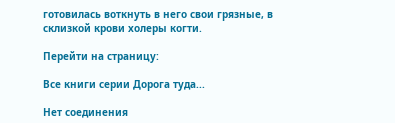готовилась воткнуть в него свои грязные, в склизкой крови холеры когти.

Перейти на страницу:

Все книги серии Дорога туда...

Нет соединения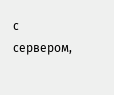с сервером,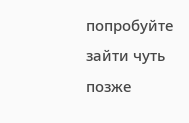попробуйте зайти чуть позже